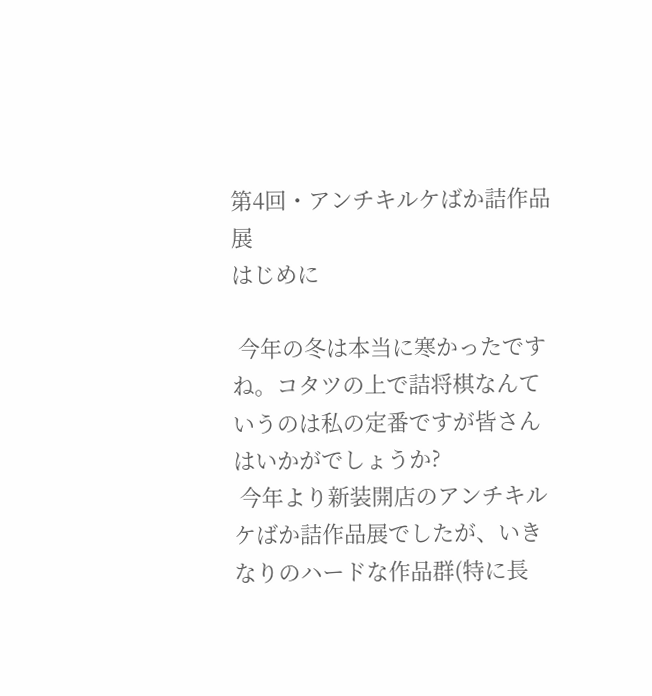第4回・アンチキルケばか詰作品展
はじめに

 今年の冬は本当に寒かったですね。コタツの上で詰将棋なんていうのは私の定番ですが皆さんはいかがでしょうか?
 今年より新装開店のアンチキルケばか詰作品展でしたが、いきなりのハードな作品群(特に長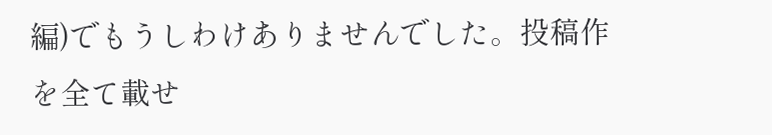編)でもうしわけありませんでした。投稿作を全て載せ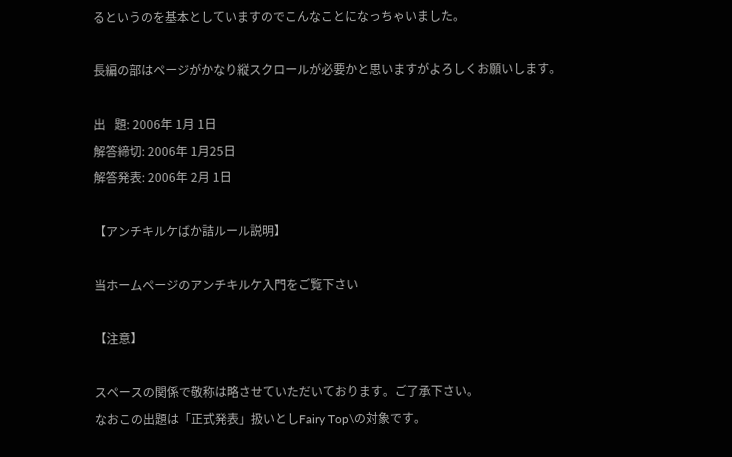るというのを基本としていますのでこんなことになっちゃいました。

長編の部はページがかなり縦スクロールが必要かと思いますがよろしくお願いします。

出   題: 2006年 1月 1日
解答締切: 2006年 1月25日
解答発表: 2006年 2月 1日

【アンチキルケばか詰ルール説明】

当ホームページのアンチキルケ入門をご覧下さい

【注意】

スペースの関係で敬称は略させていただいております。ご了承下さい。
なおこの出題は「正式発表」扱いとしFairy Top\の対象です。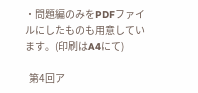・問題編のみをPDFファイルにしたものも用意しています。(印刷はA4にて)

  第4回ア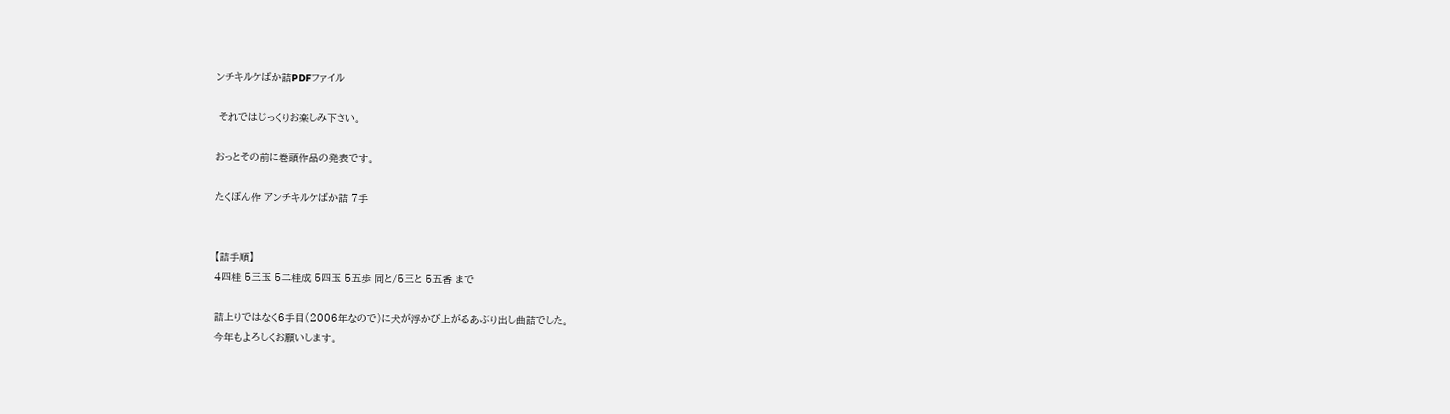ンチキルケばか詰PDFファイル

 それではじっくりお楽しみ下さい。

おっとその前に巻頭作品の発表です。

たくぼん作 アンチキルケばか詰 7手


【詰手順】
4四桂 5三玉 5二桂成 5四玉 5五歩 同と/5三と 5五香 まで

詰上りではなく6手目(2006年なので)に犬が浮かび上がるあぶり出し曲詰でした。
今年もよろしくお願いします。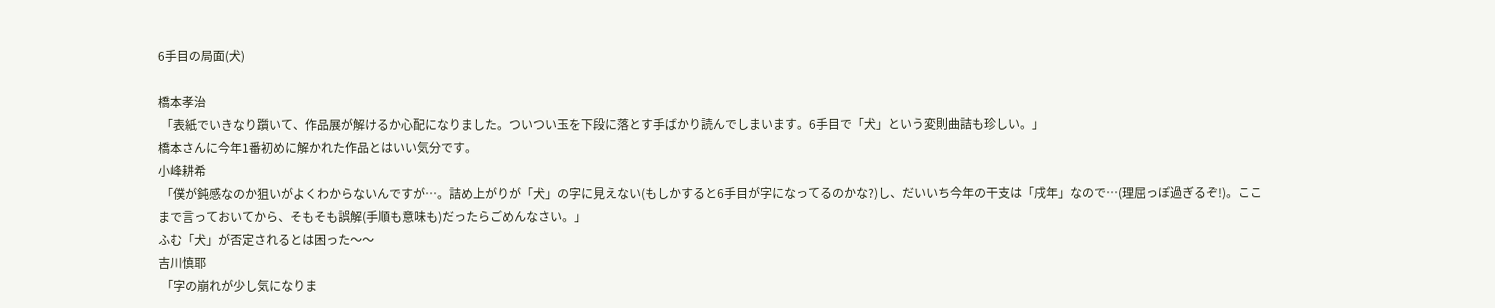6手目の局面(犬)

橋本孝治
 「表紙でいきなり躓いて、作品展が解けるか心配になりました。ついつい玉を下段に落とす手ばかり読んでしまいます。6手目で「犬」という変則曲詰も珍しい。」
橋本さんに今年1番初めに解かれた作品とはいい気分です。
小峰耕希
 「僕が鈍感なのか狙いがよくわからないんですが…。詰め上がりが「犬」の字に見えない(もしかすると6手目が字になってるのかな?)し、だいいち今年の干支は「戌年」なので…(理屈っぽ過ぎるぞ!)。ここまで言っておいてから、そもそも誤解(手順も意味も)だったらごめんなさい。」
ふむ「犬」が否定されるとは困った〜〜
吉川慎耶
 「字の崩れが少し気になりま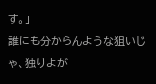す。」
誰にも分からんような狙いじゃ、独りよが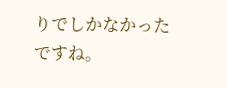りでしかなかったですね。